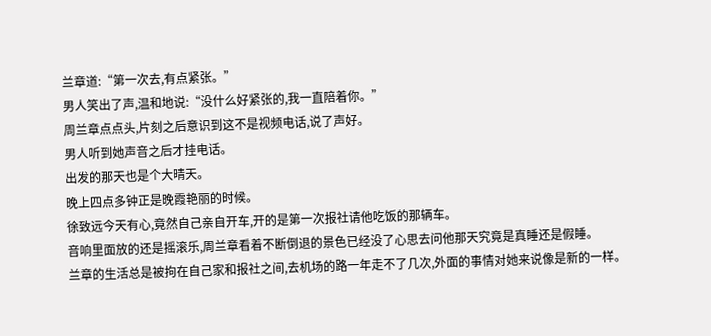兰章道:“第一次去,有点紧张。”
男人笑出了声,温和地说:“没什么好紧张的,我一直陪着你。”
周兰章点点头,片刻之后意识到这不是视频电话,说了声好。
男人听到她声音之后才挂电话。
出发的那天也是个大晴天。
晚上四点多钟正是晚霞艳丽的时候。
徐致远今天有心,竟然自己亲自开车,开的是第一次报社请他吃饭的那辆车。
音响里面放的还是摇滚乐,周兰章看着不断倒退的景色已经没了心思去问他那天究竟是真睡还是假睡。
兰章的生活总是被拘在自己家和报社之间,去机场的路一年走不了几次,外面的事情对她来说像是新的一样。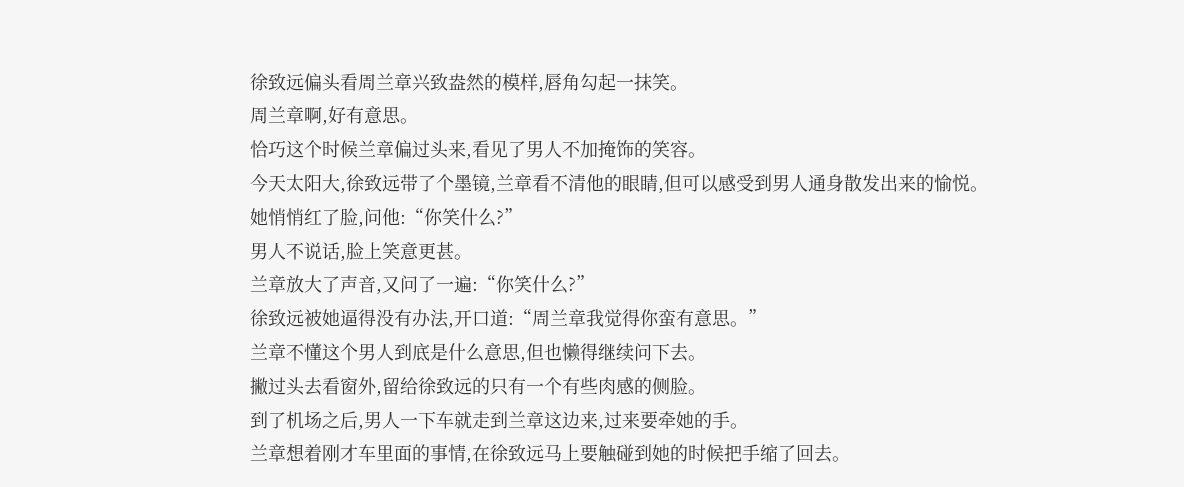徐致远偏头看周兰章兴致盎然的模样,唇角勾起一抹笑。
周兰章啊,好有意思。
恰巧这个时候兰章偏过头来,看见了男人不加掩饰的笑容。
今天太阳大,徐致远带了个墨镜,兰章看不清他的眼睛,但可以感受到男人通身散发出来的愉悦。
她悄悄红了脸,问他:“你笑什么?”
男人不说话,脸上笑意更甚。
兰章放大了声音,又问了一遍:“你笑什么?”
徐致远被她逼得没有办法,开口道:“周兰章我觉得你蛮有意思。”
兰章不懂这个男人到底是什么意思,但也懒得继续问下去。
撇过头去看窗外,留给徐致远的只有一个有些肉感的侧脸。
到了机场之后,男人一下车就走到兰章这边来,过来要牵她的手。
兰章想着刚才车里面的事情,在徐致远马上要触碰到她的时候把手缩了回去。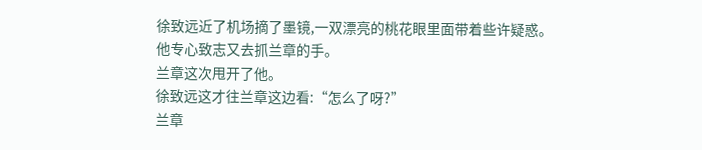徐致远近了机场摘了墨镜,一双漂亮的桃花眼里面带着些许疑惑。
他专心致志又去抓兰章的手。
兰章这次甩开了他。
徐致远这才往兰章这边看:“怎么了呀?”
兰章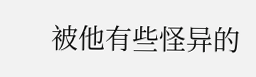被他有些怪异的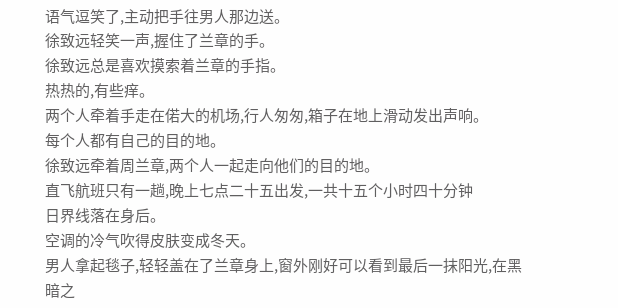语气逗笑了,主动把手往男人那边送。
徐致远轻笑一声,握住了兰章的手。
徐致远总是喜欢摸索着兰章的手指。
热热的,有些痒。
两个人牵着手走在偌大的机场,行人匆匆,箱子在地上滑动发出声响。
每个人都有自己的目的地。
徐致远牵着周兰章,两个人一起走向他们的目的地。
直飞航班只有一趟,晚上七点二十五出发,一共十五个小时四十分钟
日界线落在身后。
空调的冷气吹得皮肤变成冬天。
男人拿起毯子,轻轻盖在了兰章身上,窗外刚好可以看到最后一抹阳光,在黑暗之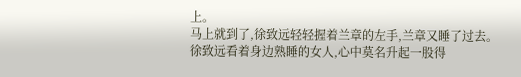上。
马上就到了,徐致远轻轻握着兰章的左手,兰章又睡了过去。
徐致远看着身边熟睡的女人,心中莫名升起一股得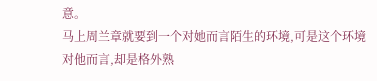意。
马上周兰章就要到一个对她而言陌生的环境,可是这个环境对他而言,却是格外熟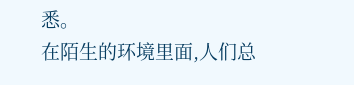悉。
在陌生的环境里面,人们总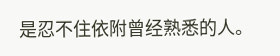是忍不住依附曾经熟悉的人。